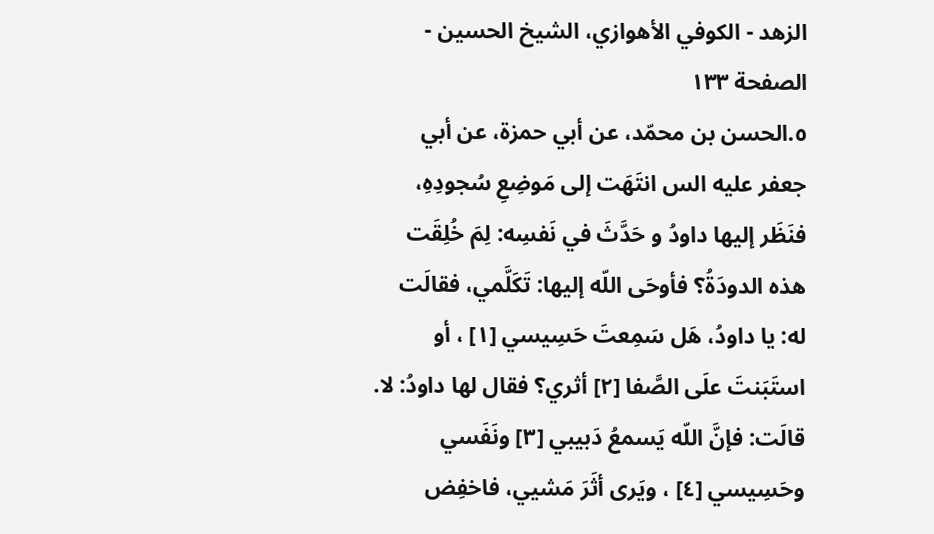الزهد - الكوفي الأهوازي، الشيخ الحسين - الصفحة ١٣٣
٥.الحسن بن محمّد، عن أبي حمزة، عن أبي جعفر عليه الس انتَهَت إلى مَوضِعِ سُجودِهِ، فنَظَر إليها داودُ و حَدَّثَ في نَفسِه: لِمَ خُلِقَت هذه الدودَةُ؟ فأوحَى اللّه إليها: تَكَلَّمي، فقالَت له: يا داودُ، هَل سَمِعتَ حَسِيسي [١] ، أو استَبَنتَ علَى الصَّفا [٢] أثري؟ فقال لها داودُ: لا. قالَت: فإنَّ اللّه يَسمعُ دَبيبي [٣] ونَفَسي وحَسِيسي [٤] ، ويَرى أثَرَ مَشيي، فاخفِض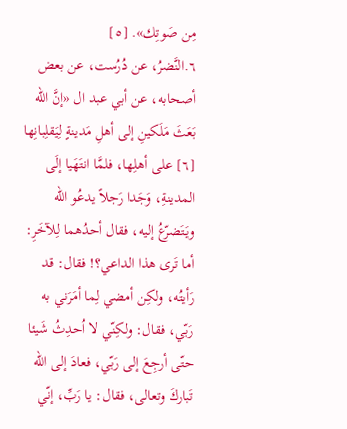مِن صَوتِك». [٥]
٦.النَّضرُ، عن دُرُست، عن بعض أصحابه، عن أبي عبد ال «إنَّ اللّه بَعَثَ مَلَكينِ إلى أهلِ مَدينةٍ لِيَقلِبانِها [٦] على أهلِها، فلمَّا انتَهَيا إلَى المدينةِ، وَجَدا رَجلاً يدعُو اللّه ويَتَضرّعُ إليه، فقال أحدُهما لِلآخَرِ: أما تَرى هذا الداعي؟! فقال: قد رَأيتُه، ولكِن أمضي لِما أمَرَني به رَبّي، فقال: ولكِنّي لا اُحدِثُ شَيئا حتّى أرجِعَ إلى رَبّي، فعادَ إلى اللّه تَباركَ وتعالى، فقال: يا رَبِّ، إنّي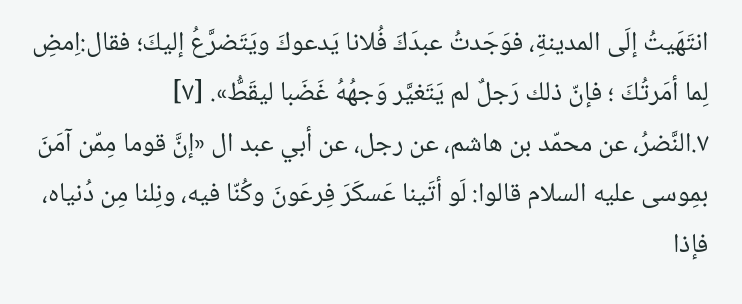انتَهَيتُ إلَى المدينةِ، فوَجَدتُ عبدَكَ فُلانا يَدعوكَ ويَتَضرَّعُ إليكَ؛ فقال:اِمضِ لِما أمَرتُكَ ؛ فإنّ ذلك رَجلٌ لم يَتَغيَّر وَجهُهُ غَضَبا ليقَطُّ». [٧]
٧.النَّضرُ، عن محمّد بن هاشم، عن رجل، عن أبي عبد ال «إنَّ قوما مِمّن آمَنَ بمِوسى عليه السلام قالوا: لَو أتَينا عَسكَرَ فِرعَونَ وكُنّا فيه، ونِلنا مِن دُنياه، فإذا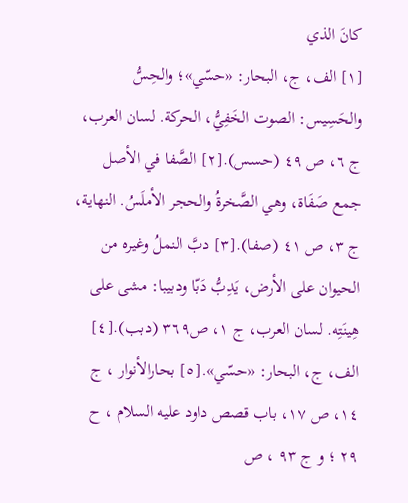كانَ الذي
[١] الف، ج، البحار: «حسّي»؛ والحِسُّ والحَسِيس: الصوت الخَفِيُّ، الحركة. لسان العرب، ج ٦، ص ٤٩ (حسس).[٢] الصَّفا في الأصل جمع صَفَاة، وهي الصَّخرةُ والحجر الأملَسُ. النهاية، ج ٣، ص ٤١ (صفا).[٣] دبَّ النملُ وغيره من الحيوان على الأرض، يَدِبُّ دَبّا ودبيبا: مشى على هِينَتِه. لسان العرب، ج ١، ص٣٦٩ (دبب).[٤] الف، ج، البحار: «حسّي».[٥] بحارالأنوار ، ج ١٤، ص ١٧، باب قصص داود عليه السلام ، ح ٢٩ ؛ و ج ٩٣ ، ص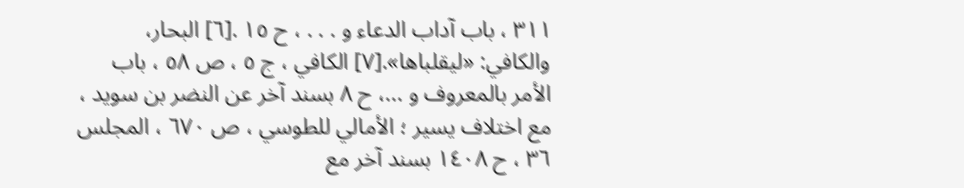٣١١ ، باب آداب الدعاء و . . . ، ح ١٥ .[٦] البحار، والكافي: «ليقلباها».[٧] الكافي ، ج ٥ ، ص ٥٨ ، باب الأمر بالمعروف و ...، ح ٨ بسند آخر عن النضر بن سويد ، مع اختلاف يسير ؛ الأمالي للطوسي ، ص ٦٧٠ ، المجلس ٣٦ ، ح ١٤٠٨ بسند آخر مع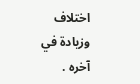اختلاف وزيادة في آخره .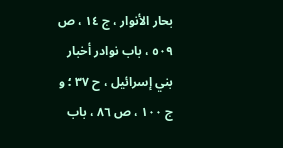بحار الأنوار ، ج ١٤ ، ص ٥٠٩ ، باب نوادر أخبار بني إسرائيل ، ح ٣٧ ؛ و ج ١٠٠ ، ص ٨٦ ، باب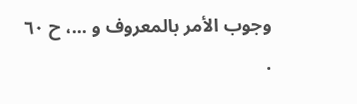وجوب الأمر بالمعروف و ...، ح ٦٠ .